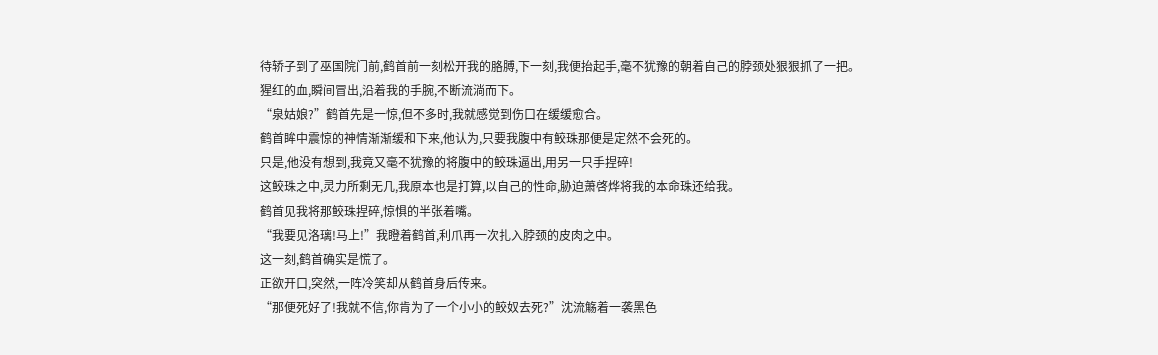待轿子到了巫国院门前,鹤首前一刻松开我的胳膊,下一刻,我便抬起手,毫不犹豫的朝着自己的脖颈处狠狠抓了一把。
猩红的血,瞬间冒出,沿着我的手腕,不断流淌而下。
“泉姑娘?”鹤首先是一惊,但不多时,我就感觉到伤口在缓缓愈合。
鹤首眸中震惊的神情渐渐缓和下来,他认为,只要我腹中有鲛珠那便是定然不会死的。
只是,他没有想到,我竟又毫不犹豫的将腹中的鲛珠逼出,用另一只手捏碎!
这鲛珠之中,灵力所剩无几,我原本也是打算,以自己的性命,胁迫萧啓烨将我的本命珠还给我。
鹤首见我将那鲛珠捏碎,惊惧的半张着嘴。
“我要见洛璃!马上!”我瞪着鹤首,利爪再一次扎入脖颈的皮肉之中。
这一刻,鹤首确实是慌了。
正欲开口,突然,一阵冷笑却从鹤首身后传来。
“那便死好了!我就不信,你肯为了一个小小的鲛奴去死?”沈流觞着一袭黑色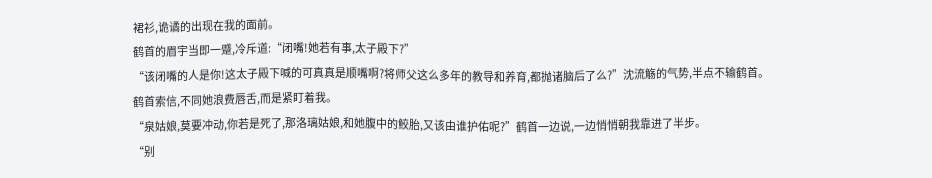裙衫,诡谲的出现在我的面前。
鹤首的眉宇当即一蹙,冷斥道:“闭嘴!她若有事,太子殿下?”
“该闭嘴的人是你!这太子殿下喊的可真真是顺嘴啊?将师父这么多年的教导和养育,都抛诸脑后了么?”沈流觞的气势,半点不输鹤首。
鹤首索信,不同她浪费唇舌,而是紧盯着我。
“泉姑娘,莫要冲动,你若是死了,那洛璃姑娘,和她腹中的鲛胎,又该由谁护佑呢?”鹤首一边说,一边悄悄朝我靠进了半步。
“别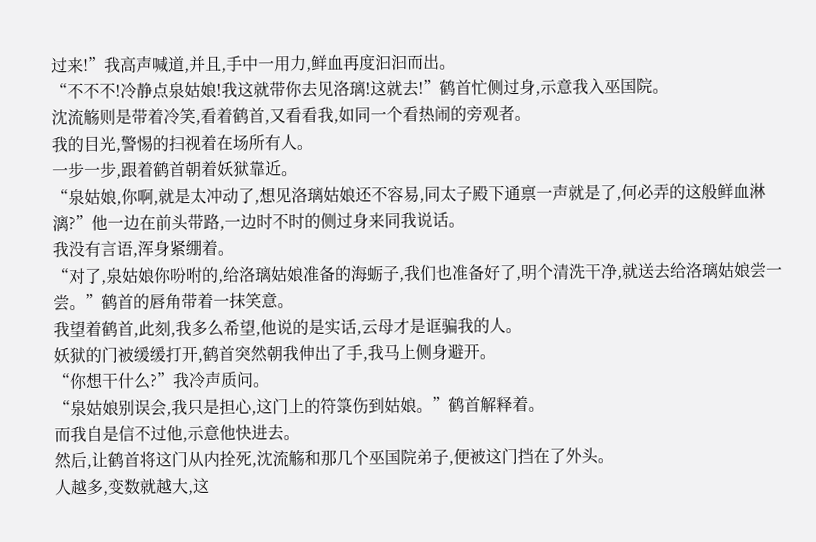过来!”我高声喊道,并且,手中一用力,鲜血再度汩汩而出。
“不不不!冷静点泉姑娘!我这就带你去见洛璃!这就去!”鹤首忙侧过身,示意我入巫国院。
沈流觞则是带着冷笑,看着鹤首,又看看我,如同一个看热闹的旁观者。
我的目光,警惕的扫视着在场所有人。
一步一步,跟着鹤首朝着妖狱靠近。
“泉姑娘,你啊,就是太冲动了,想见洛璃姑娘还不容易,同太子殿下通禀一声就是了,何必弄的这般鲜血淋漓?”他一边在前头带路,一边时不时的侧过身来同我说话。
我没有言语,浑身紧绷着。
“对了,泉姑娘你吩咐的,给洛璃姑娘准备的海蛎子,我们也准备好了,明个清洗干净,就送去给洛璃姑娘尝一尝。”鹤首的唇角带着一抹笑意。
我望着鹤首,此刻,我多么希望,他说的是实话,云母才是诓骗我的人。
妖狱的门被缓缓打开,鹤首突然朝我伸出了手,我马上侧身避开。
“你想干什么?”我冷声质问。
“泉姑娘别误会,我只是担心,这门上的符箓伤到姑娘。”鹤首解释着。
而我自是信不过他,示意他快进去。
然后,让鹤首将这门从内拴死,沈流觞和那几个巫国院弟子,便被这门挡在了外头。
人越多,变数就越大,这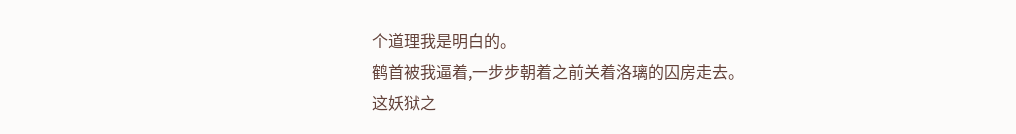个道理我是明白的。
鹤首被我逼着,一步步朝着之前关着洛璃的囚房走去。
这妖狱之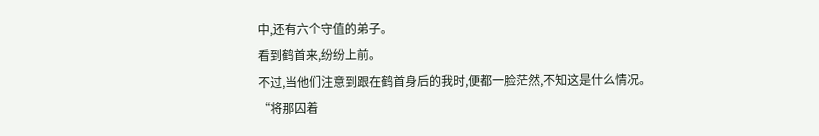中,还有六个守值的弟子。
看到鹤首来,纷纷上前。
不过,当他们注意到跟在鹤首身后的我时,便都一脸茫然,不知这是什么情况。
“将那囚着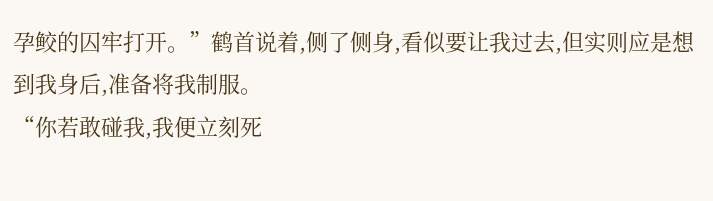孕鲛的囚牢打开。”鹤首说着,侧了侧身,看似要让我过去,但实则应是想到我身后,准备将我制服。
“你若敢碰我,我便立刻死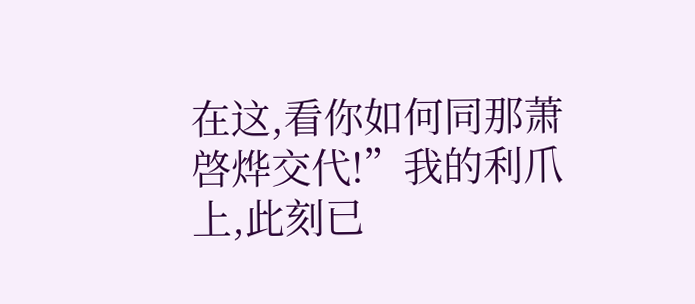在这,看你如何同那萧啓烨交代!”我的利爪上,此刻已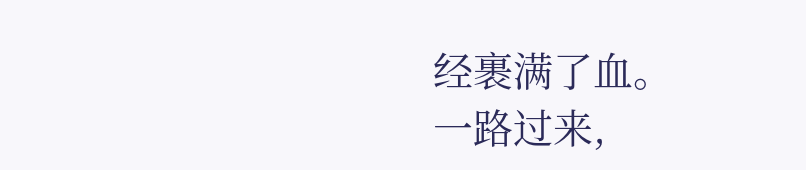经裹满了血。
一路过来,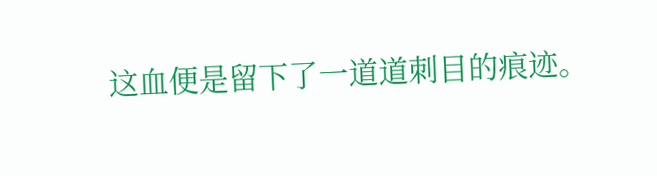这血便是留下了一道道刺目的痕迹。